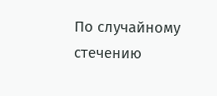По случайному стечению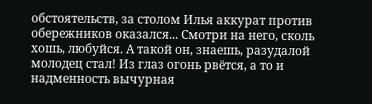обстоятельств, за столом Илья аккурат против обережников оказался... Смотри на него, сколь хошь, любуйся. А такой он, знаешь, разудалой молодец стал! Из глаз огонь рвётся, а то и надменность вычурная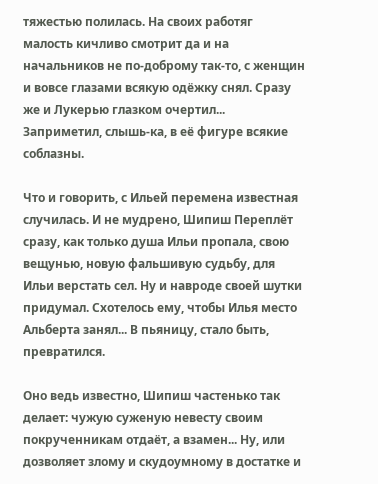тяжестью полилась. На своих работяг малость кичливо смотрит да и на начальников не по-доброму так-то, с женщин и вовсе глазами всякую одёжку снял. Сразу же и Лукерью глазком очертил... Заприметил, слышь-ка, в её фигуре всякие соблазны.

Что и говорить, с Ильей перемена известная случилась. И не мудрено, Шипиш Переплёт сразу, как только душа Ильи пропала, свою вещунью, новую фальшивую судьбу, для Ильи верстать сел. Ну и навроде своей шутки придумал. Схотелось ему, чтобы Илья место Альберта занял... В пьяницу, стало быть, превратился.

Оно ведь известно, Шипиш частенько так делает: чужую суженую невесту своим покрученникам отдаёт, а взамен... Ну, или дозволяет злому и скудоумному в достатке и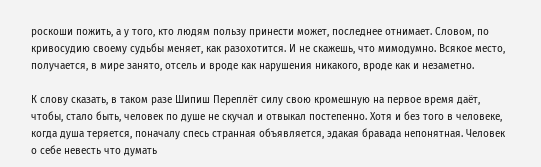роскоши пожить, а у того, кто людям пользу принести может, последнее отнимает. Словом, по кривосудию своему судьбы меняет, как разохотится. И не скажешь, что мимодумно. Всякое место, получается, в мире занято, отсель и вроде как нарушения никакого, вроде как и незаметно.

К слову сказать, в таком разе Шипиш Переплёт силу свою кромешную на первое время даёт, чтобы, стало быть, человек по душе не скучал и отвыкал постепенно. Хотя и без того в человеке, когда душа теряется, поначалу спесь странная объявляется, эдакая бравада непонятная. Человек о себе невесть что думать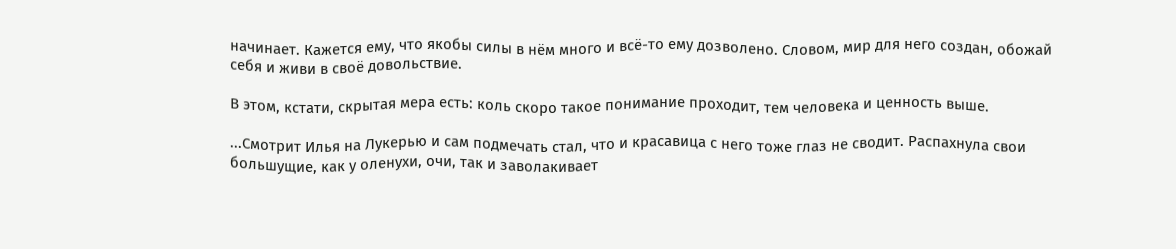начинает. Кажется ему, что якобы силы в нём много и всё-то ему дозволено. Словом, мир для него создан, обожай себя и живи в своё довольствие.

В этом, кстати, скрытая мера есть: коль скоро такое понимание проходит, тем человека и ценность выше.

...Смотрит Илья на Лукерью и сам подмечать стал, что и красавица с него тоже глаз не сводит. Распахнула свои большущие, как у оленухи, очи, так и заволакивает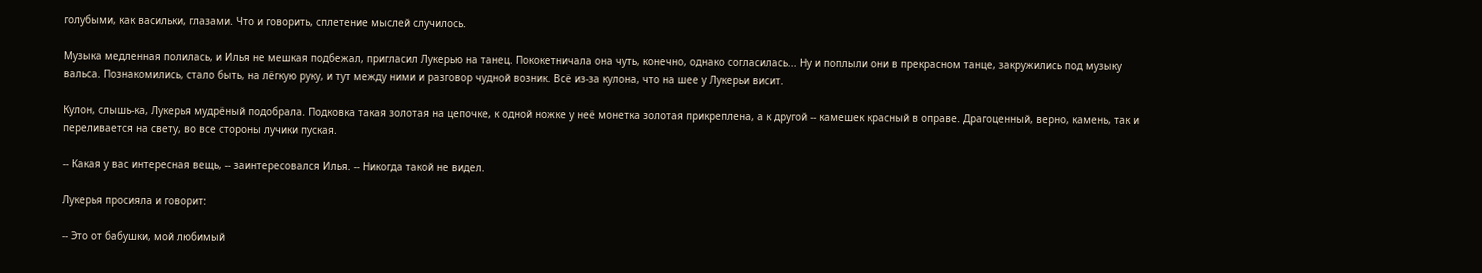голубыми, как васильки, глазами. Что и говорить, сплетение мыслей случилось.

Музыка медленная полилась, и Илья не мешкая подбежал, пригласил Лукерью на танец. Пококетничала она чуть, конечно, однако согласилась... Ну и поплыли они в прекрасном танце, закружились под музыку вальса. Познакомились, стало быть, на лёгкую руку, и тут между ними и разговор чудной возник. Всё из-за кулона, что на шее у Лукерьи висит.

Кулон, слышь-ка, Лукерья мудрёный подобрала. Подковка такая золотая на цепочке, к одной ножке у неё монетка золотая прикреплена, а к другой -- камешек красный в оправе. Драгоценный, верно, камень, так и переливается на свету, во все стороны лучики пуская.

-- Какая у вас интересная вещь, -- заинтересовался Илья. -- Никогда такой не видел.

Лукерья просияла и говорит:

-- Это от бабушки, мой любимый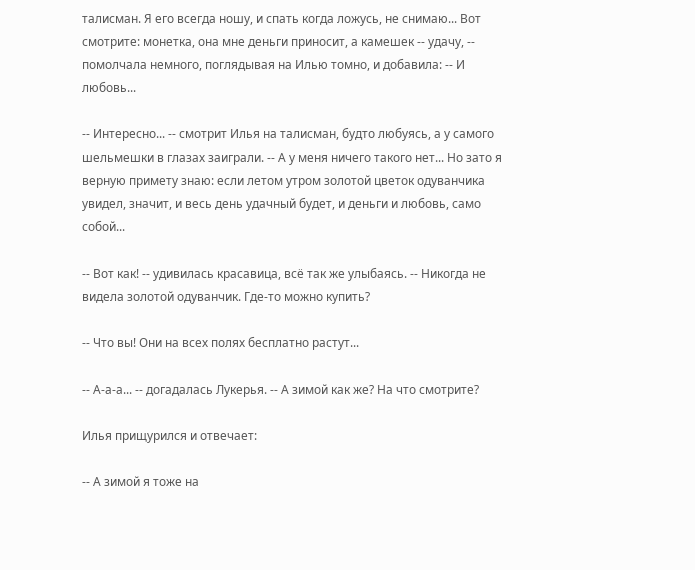талисман. Я его всегда ношу, и спать когда ложусь, не снимаю... Вот смотрите: монетка, она мне деньги приносит, а камешек -- удачу, -- помолчала немного, поглядывая на Илью томно, и добавила: -- И любовь...

-- Интересно... -- смотрит Илья на талисман, будто любуясь, а у самого шельмешки в глазах заиграли. -- А у меня ничего такого нет... Но зато я верную примету знаю: если летом утром золотой цветок одуванчика увидел, значит, и весь день удачный будет, и деньги и любовь, само собой...

-- Вот как! -- удивилась красавица, всё так же улыбаясь. -- Никогда не видела золотой одуванчик. Где-то можно купить?

-- Что вы! Они на всех полях бесплатно растут...

-- А-а-а... -- догадалась Лукерья. -- А зимой как же? На что смотрите?

Илья прищурился и отвечает:

-- А зимой я тоже на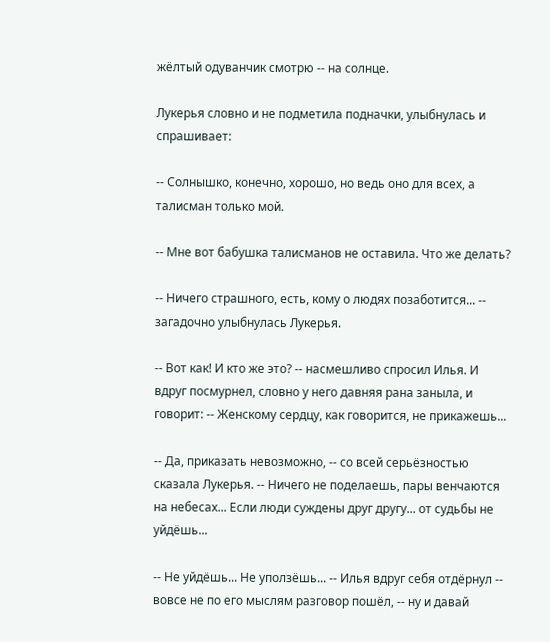жёлтый одуванчик смотрю -- на солнце.

Лукерья словно и не подметила подначки, улыбнулась и спрашивает:

-- Солнышко, конечно, хорошо, но ведь оно для всех, а талисман только мой.

-- Мне вот бабушка талисманов не оставила. Что же делать?

-- Ничего страшного, есть, кому о людях позаботится... -- загадочно улыбнулась Лукерья.

-- Вот как! И кто же это? -- насмешливо спросил Илья. И вдруг посмурнел, словно у него давняя рана заныла, и говорит: -- Женскому сердцу, как говорится, не прикажешь...

-- Да, приказать невозможно, -- со всей серьёзностью сказала Лукерья. -- Ничего не поделаешь, пары венчаются на небесах... Если люди суждены друг другу... от судьбы не уйдёшь...

-- Не уйдёшь... Не уползёшь... -- Илья вдруг себя отдёрнул -- вовсе не по его мыслям разговор пошёл, -- ну и давай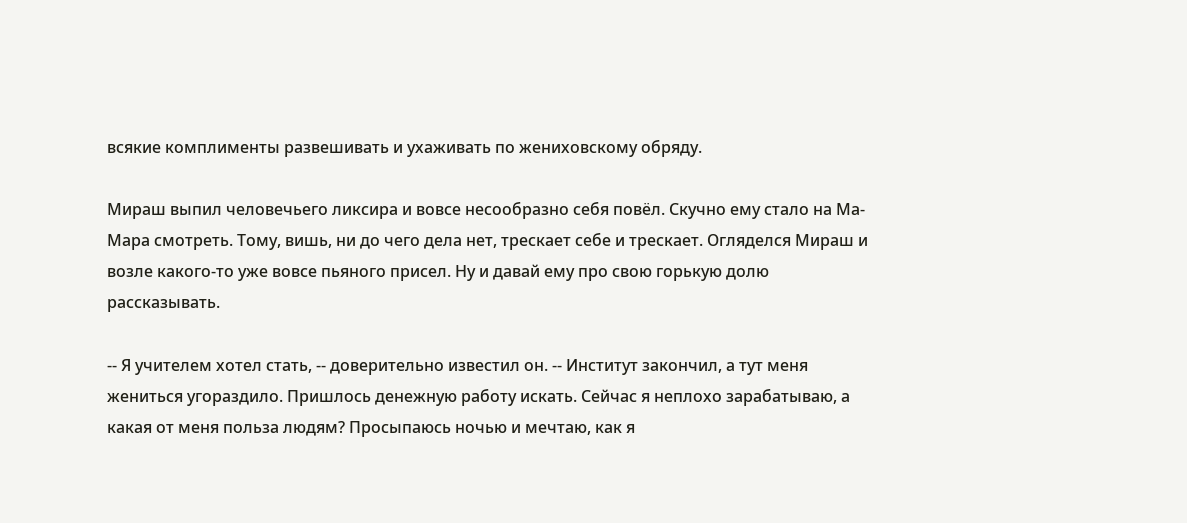всякие комплименты развешивать и ухаживать по жениховскому обряду.

Мираш выпил человечьего ликсира и вовсе несообразно себя повёл. Скучно ему стало на Ма-Мара смотреть. Тому, вишь, ни до чего дела нет, трескает себе и трескает. Огляделся Мираш и возле какого-то уже вовсе пьяного присел. Ну и давай ему про свою горькую долю рассказывать.

-- Я учителем хотел стать, -- доверительно известил он. -- Институт закончил, а тут меня жениться угораздило. Пришлось денежную работу искать. Сейчас я неплохо зарабатываю, а какая от меня польза людям? Просыпаюсь ночью и мечтаю, как я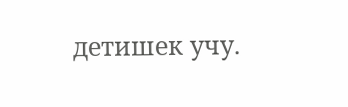детишек учу.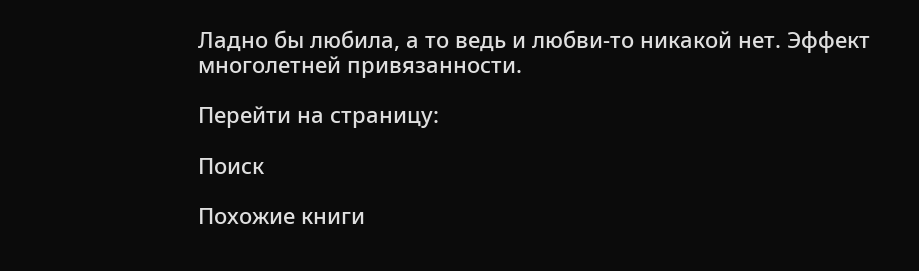Ладно бы любила, а то ведь и любви-то никакой нет. Эффект многолетней привязанности.

Перейти на страницу:

Поиск

Похожие книги